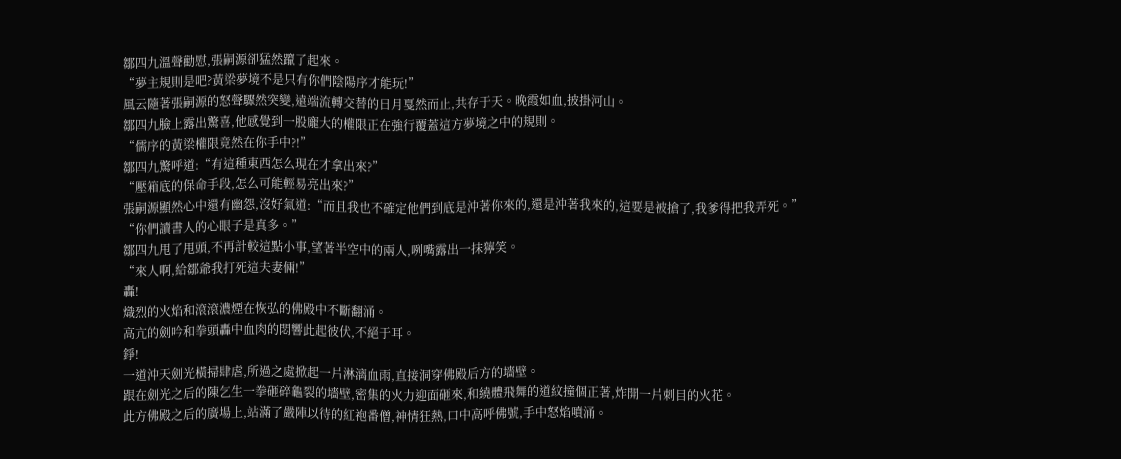鄒四九溫聲勸慰,張嗣源卻猛然躥了起來。
“夢主規則是吧?黃梁夢境不是只有你們陰陽序才能玩!”
風云隨著張嗣源的怒聲驟然突變,遠端流轉交替的日月戛然而止,共存于天。晚霞如血,披掛河山。
鄒四九臉上露出驚喜,他感覺到一股龐大的權限正在強行覆蓋這方夢境之中的規則。
“儒序的黃梁權限竟然在你手中?!”
鄒四九驚呼道:“有這種東西怎么現在才拿出來?”
“壓箱底的保命手段,怎么可能輕易亮出來?”
張嗣源顯然心中還有幽怨,沒好氣道:“而且我也不確定他們到底是沖著你來的,還是沖著我來的,這要是被搶了,我爹得把我弄死。”
“你們讀書人的心眼子是真多。”
鄒四九甩了甩頭,不再計較這點小事,望著半空中的兩人,咧嘴露出一抹獰笑。
“來人啊,給鄒爺我打死這夫妻倆!”
轟!
熾烈的火焰和滾滾濃煙在恢弘的佛殿中不斷翻涌。
高亢的劍吟和拳頭轟中血肉的悶響此起彼伏,不絕于耳。
錚!
一道沖天劍光橫掃肆虐,所過之處掀起一片淋漓血雨,直接洞穿佛殿后方的墻壁。
跟在劍光之后的陳乞生一拳砸碎龜裂的墻壁,密集的火力迎面砸來,和繞體飛舞的道紋撞個正著,炸開一片刺目的火花。
此方佛殿之后的廣場上,站滿了嚴陣以待的紅袍番僧,神情狂熱,口中高呼佛號,手中怒焰噴涌。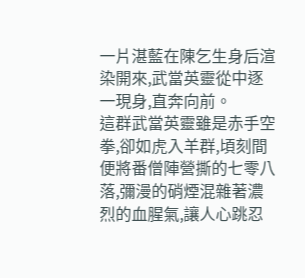一片湛藍在陳乞生身后渲染開來,武當英靈從中逐一現身,直奔向前。
這群武當英靈雖是赤手空拳,卻如虎入羊群,頃刻間便將番僧陣營撕的七零八落,彌漫的硝煙混雜著濃烈的血腥氣,讓人心跳忍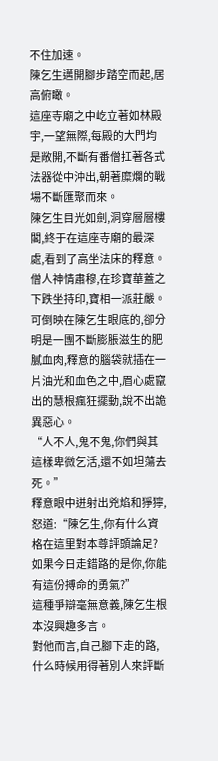不住加速。
陳乞生邁開腳步踏空而起,居高俯瞰。
這座寺廟之中屹立著如林殿宇,一望無際,每殿的大門均是敞開,不斷有番僧扛著各式法器從中沖出,朝著糜爛的戰場不斷匯聚而來。
陳乞生目光如劍,洞穿層層樓閣,終于在這座寺廟的最深處,看到了高坐法床的釋意。
僧人神情肅穆,在珍寶華蓋之下跌坐持印,寶相一派莊嚴。
可倒映在陳乞生眼底的,卻分明是一團不斷膨脹滋生的肥膩血肉,釋意的腦袋就插在一片油光和血色之中,眉心處竄出的慧根瘋狂擺動,說不出詭異惡心。
“人不人,鬼不鬼,你們與其這樣卑微乞活,還不如坦蕩去死。”
釋意眼中迸射出兇焰和猙獰,怒道:“陳乞生,你有什么資格在這里對本尊評頭論足?如果今日走錯路的是你,你能有這份搏命的勇氣?”
這種爭辯毫無意義,陳乞生根本沒興趣多言。
對他而言,自己腳下走的路,什么時候用得著別人來評斷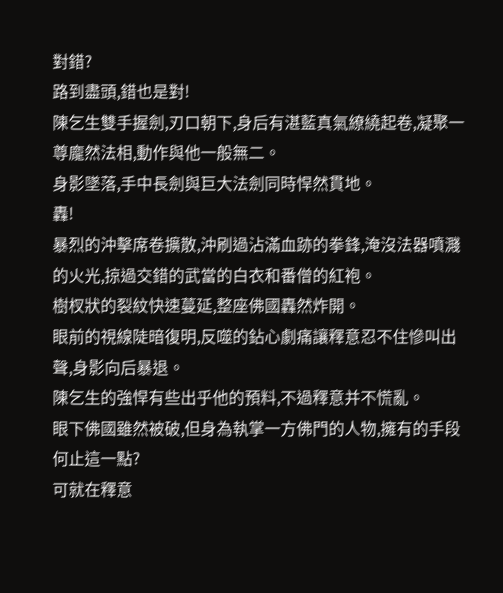對錯?
路到盡頭,錯也是對!
陳乞生雙手握劍,刃口朝下,身后有湛藍真氣繚繞起卷,凝聚一尊龐然法相,動作與他一般無二。
身影墜落,手中長劍與巨大法劍同時悍然貫地。
轟!
暴烈的沖擊席卷擴散,沖刷過沾滿血跡的拳鋒,淹沒法器噴濺的火光,掠過交錯的武當的白衣和番僧的紅袍。
樹杈狀的裂紋快速蔓延,整座佛國轟然炸開。
眼前的視線陡暗復明,反噬的鉆心劇痛讓釋意忍不住慘叫出聲,身影向后暴退。
陳乞生的強悍有些出乎他的預料,不過釋意并不慌亂。
眼下佛國雖然被破,但身為執掌一方佛門的人物,擁有的手段何止這一點?
可就在釋意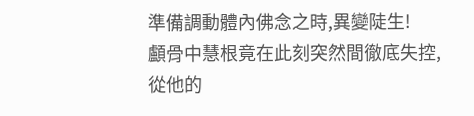準備調動體內佛念之時,異變陡生!
顱骨中慧根竟在此刻突然間徹底失控,從他的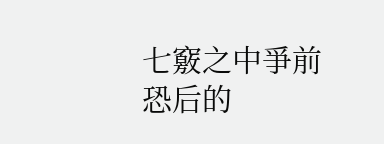七竅之中爭前恐后的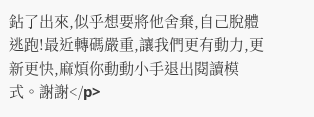鉆了出來,似乎想要將他舍棄,自己脫體逃跑!最近轉碼嚴重,讓我們更有動力,更新更快,麻煩你動動小手退出閱讀模式。謝謝</p>